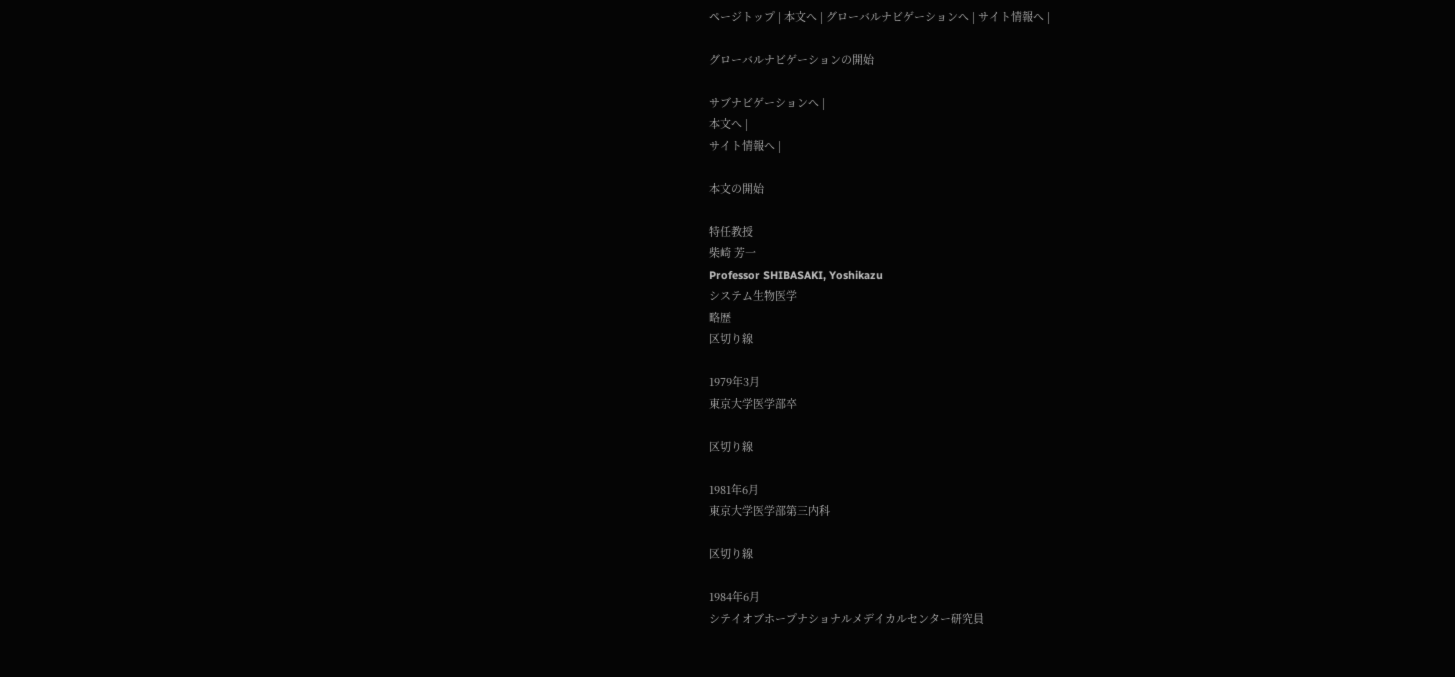ページトップ | 本文へ | グローバルナビゲーションへ | サイト情報へ |

グローバルナビゲーションの開始

サブナビゲーションへ |
本文へ |
サイト情報へ |

本文の開始

特任教授
柴崎 芳一
Professor SHIBASAKI, Yoshikazu
システム生物医学
略歴
区切り線

1979年3月
東京大学医学部卒

区切り線

1981年6月
東京大学医学部第三内科

区切り線

1984年6月
シテイオブホープナショナルメデイカルセンター研究員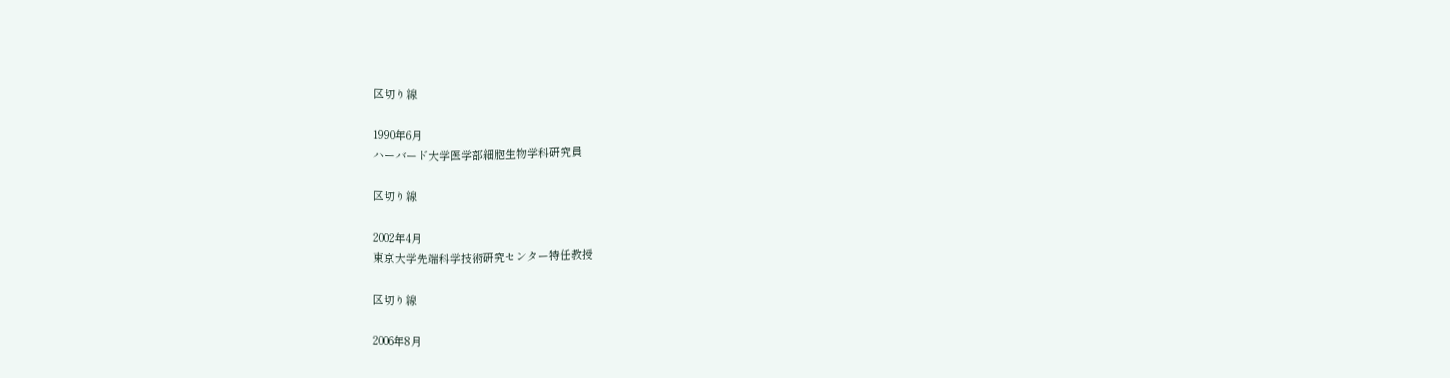区切り線

1990年6月
ハーバード大学医学部細胞生物学科研究員

区切り線

2002年4月
東京大学先端科学技術研究センター特任教授

区切り線

2006年8月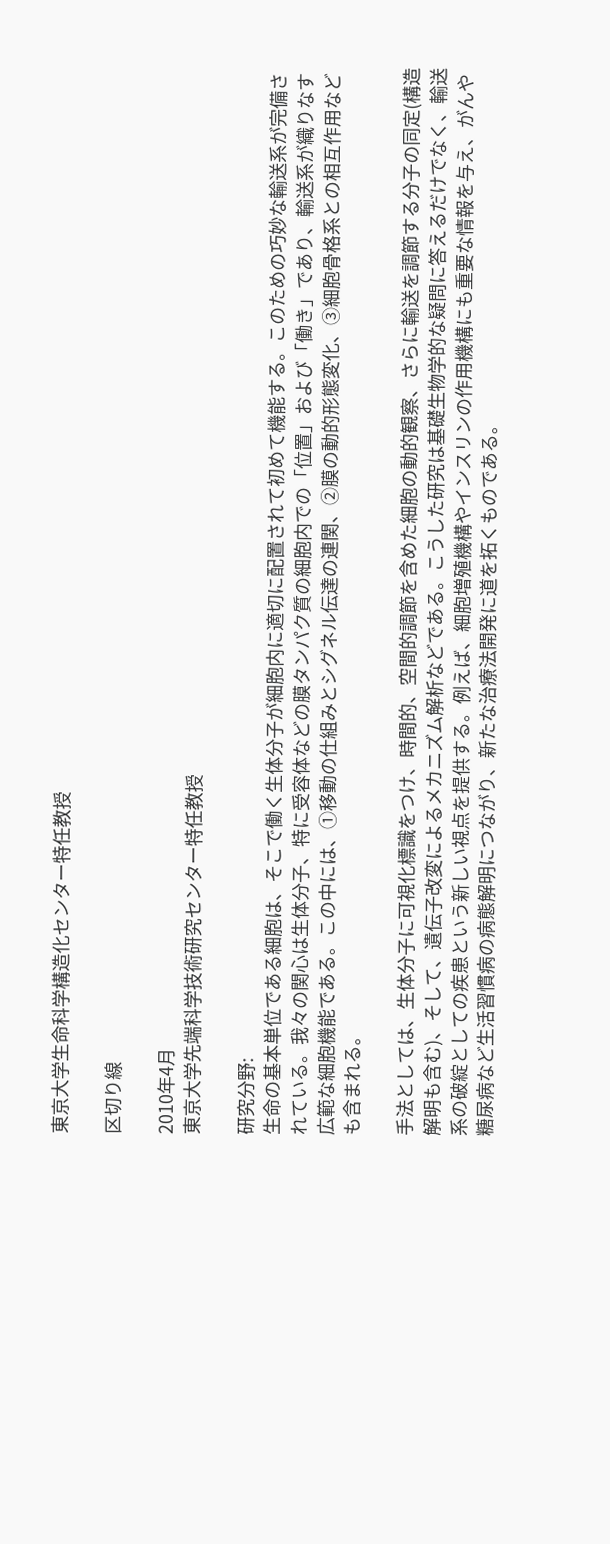東京大学生命科学構造化センター特任教授

区切り線

2010年4月
東京大学先端科学技術研究センター特任教授

研究分野:
生命の基本単位である細胞は、そこで働く生体分子が細胞内に適切に配置されて初めて機能する。このための巧妙な輸送系が完備されている。我々の関心は生体分子、特に受容体などの膜タンパク質の細胞内での「位置」および「働き」であり、輸送系が織りなす広範な細胞機能である。この中には、①移動の仕組みとシグネル伝達の連関、②膜の動的形態変化、③細胞骨格系との相互作用なども含まれる。

手法としては、生体分子に可視化標識をつけ、時間的、空間的調節を含めた細胞の動的観察、さらに輸送を調節する分子の同定(構造解明も含む)、そして、遺伝子改変によるメカニズム解析などである。こうした研究は基礎生物学的な疑問に答えるだけでなく、輸送系の破綻としての疾患という新しい視点を提供する。例えば、細胞増殖機構やインスリンの作用機構にも重要な情報を与え、がんや糖尿病など生活習慣病の病態解明につながり、新たな治療法開発に道を拓くものである。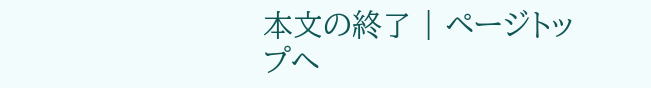本文の終了 | ページトップへ